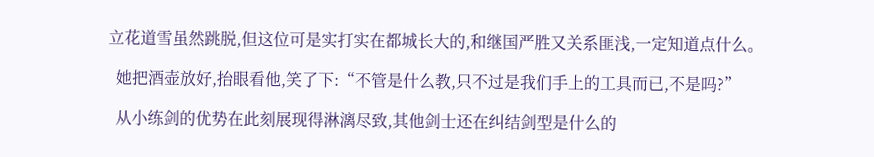立花道雪虽然跳脱,但这位可是实打实在都城长大的,和继国严胜又关系匪浅,一定知道点什么。

  她把酒壶放好,抬眼看他,笑了下:“不管是什么教,只不过是我们手上的工具而已,不是吗?”

  从小练剑的优势在此刻展现得淋漓尽致,其他剑士还在纠结剑型是什么的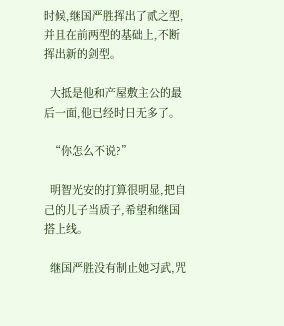时候,继国严胜挥出了贰之型,并且在前两型的基础上,不断挥出新的剑型。

  大抵是他和产屋敷主公的最后一面,他已经时日无多了。

  “你怎么不说?”

  明智光安的打算很明显,把自己的儿子当质子,希望和继国搭上线。

  继国严胜没有制止她习武,咒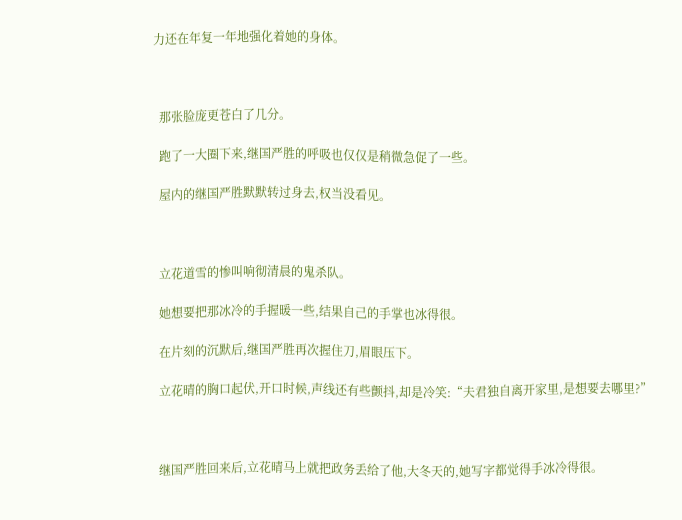力还在年复一年地强化着她的身体。



  那张脸庞更苍白了几分。

  跑了一大圈下来,继国严胜的呼吸也仅仅是稍微急促了一些。

  屋内的继国严胜默默转过身去,权当没看见。



  立花道雪的惨叫响彻清晨的鬼杀队。

  她想要把那冰冷的手握暖一些,结果自己的手掌也冰得很。

  在片刻的沉默后,继国严胜再次握住刀,眉眼压下。

  立花晴的胸口起伏,开口时候,声线还有些颤抖,却是冷笑:“夫君独自离开家里,是想要去哪里?”



  继国严胜回来后,立花晴马上就把政务丢给了他,大冬天的,她写字都觉得手冰冷得很。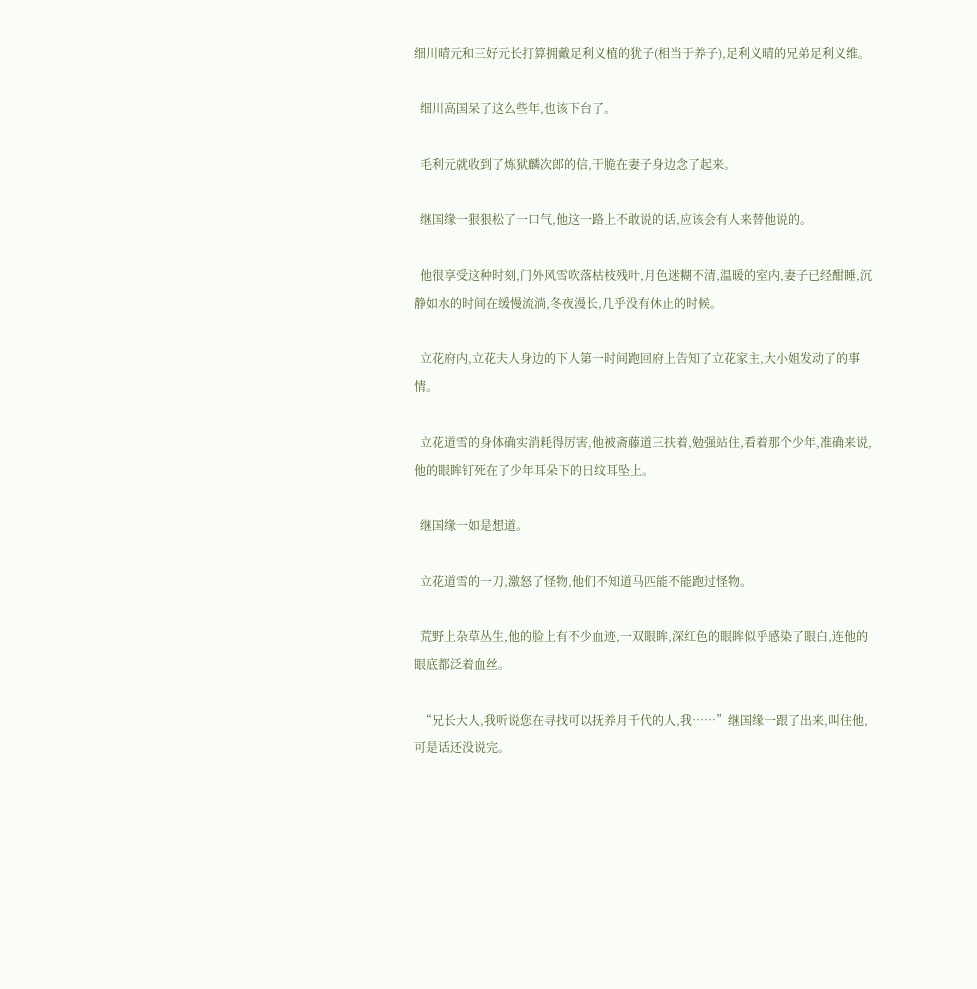细川晴元和三好元长打算拥戴足利义植的犹子(相当于养子),足利义晴的兄弟足利义维。

  细川高国呆了这么些年,也该下台了。

  毛利元就收到了炼狱麟次郎的信,干脆在妻子身边念了起来。

  继国缘一狠狠松了一口气,他这一路上不敢说的话,应该会有人来替他说的。

  他很享受这种时刻,门外风雪吹落枯枝残叶,月色迷糊不清,温暖的室内,妻子已经酣睡,沉静如水的时间在缓慢流淌,冬夜漫长,几乎没有休止的时候。

  立花府内,立花夫人身边的下人第一时间跑回府上告知了立花家主,大小姐发动了的事情。

  立花道雪的身体确实消耗得厉害,他被斋藤道三扶着,勉强站住,看着那个少年,准确来说,他的眼眸钉死在了少年耳朵下的日纹耳坠上。

  继国缘一如是想道。

  立花道雪的一刀,激怒了怪物,他们不知道马匹能不能跑过怪物。

  荒野上杂草丛生,他的脸上有不少血迹,一双眼眸,深红色的眼眸似乎感染了眼白,连他的眼底都泛着血丝。

  “兄长大人,我听说您在寻找可以抚养月千代的人,我……”继国缘一跟了出来,叫住他,可是话还没说完。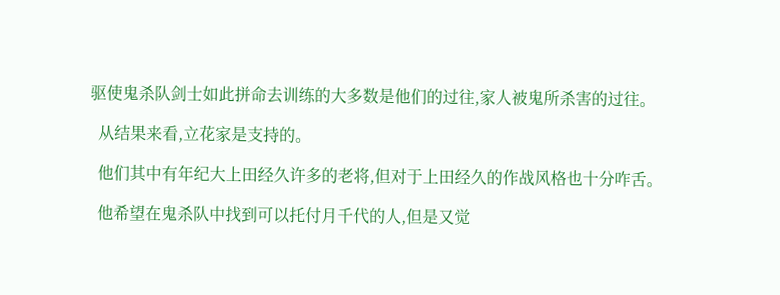驱使鬼杀队剑士如此拼命去训练的大多数是他们的过往,家人被鬼所杀害的过往。

  从结果来看,立花家是支持的。

  他们其中有年纪大上田经久许多的老将,但对于上田经久的作战风格也十分咋舌。

  他希望在鬼杀队中找到可以托付月千代的人,但是又觉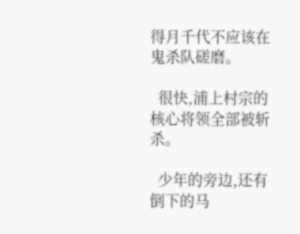得月千代不应该在鬼杀队磋磨。

  很快,浦上村宗的核心将领全部被斩杀。

  少年的旁边,还有倒下的马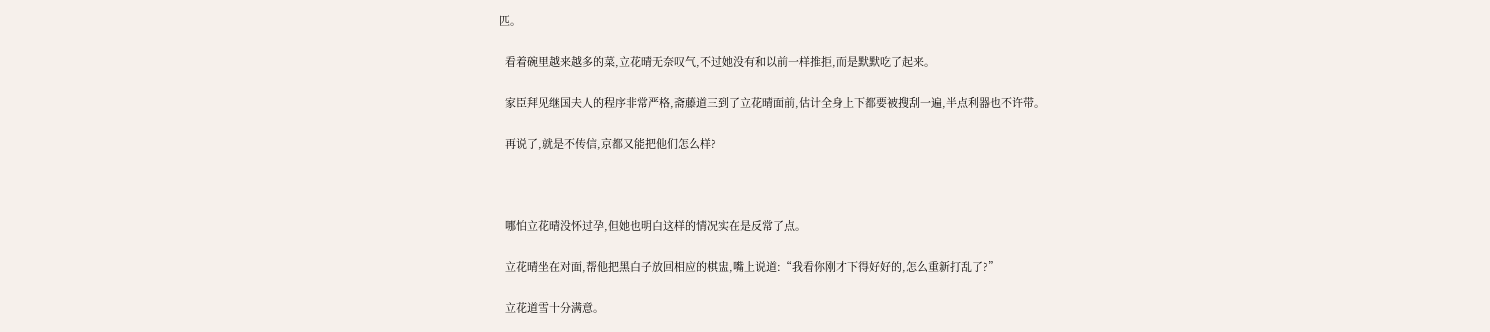匹。

  看着碗里越来越多的菜,立花晴无奈叹气,不过她没有和以前一样推拒,而是默默吃了起来。

  家臣拜见继国夫人的程序非常严格,斋藤道三到了立花晴面前,估计全身上下都要被搜刮一遍,半点利器也不许带。

  再说了,就是不传信,京都又能把他们怎么样?



  哪怕立花晴没怀过孕,但她也明白这样的情况实在是反常了点。

  立花晴坐在对面,帮他把黑白子放回相应的棋盅,嘴上说道:“我看你刚才下得好好的,怎么重新打乱了?”

  立花道雪十分满意。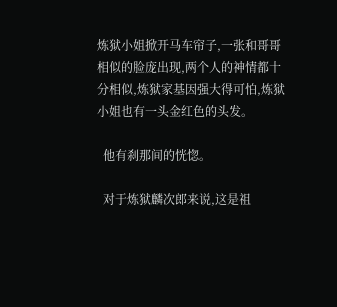炼狱小姐掀开马车帘子,一张和哥哥相似的脸庞出现,两个人的神情都十分相似,炼狱家基因强大得可怕,炼狱小姐也有一头金红色的头发。

  他有刹那间的恍惚。

  对于炼狱麟次郎来说,这是祖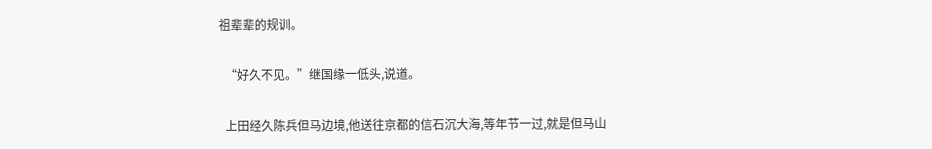祖辈辈的规训。

  “好久不见。”继国缘一低头,说道。

  上田经久陈兵但马边境,他送往京都的信石沉大海,等年节一过,就是但马山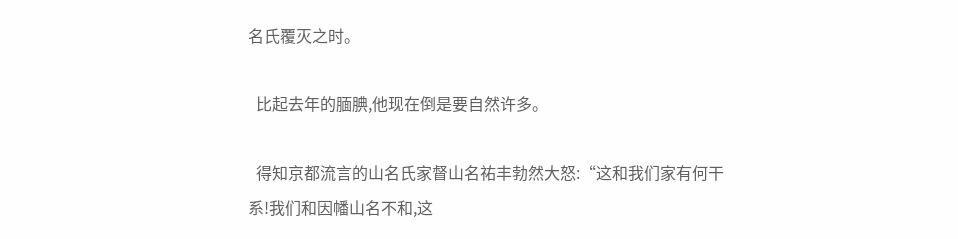名氏覆灭之时。

  比起去年的腼腆,他现在倒是要自然许多。

  得知京都流言的山名氏家督山名祐丰勃然大怒:“这和我们家有何干系!我们和因幡山名不和,这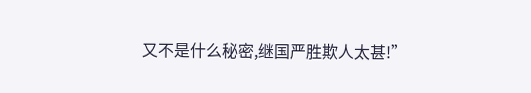又不是什么秘密,继国严胜欺人太甚!”